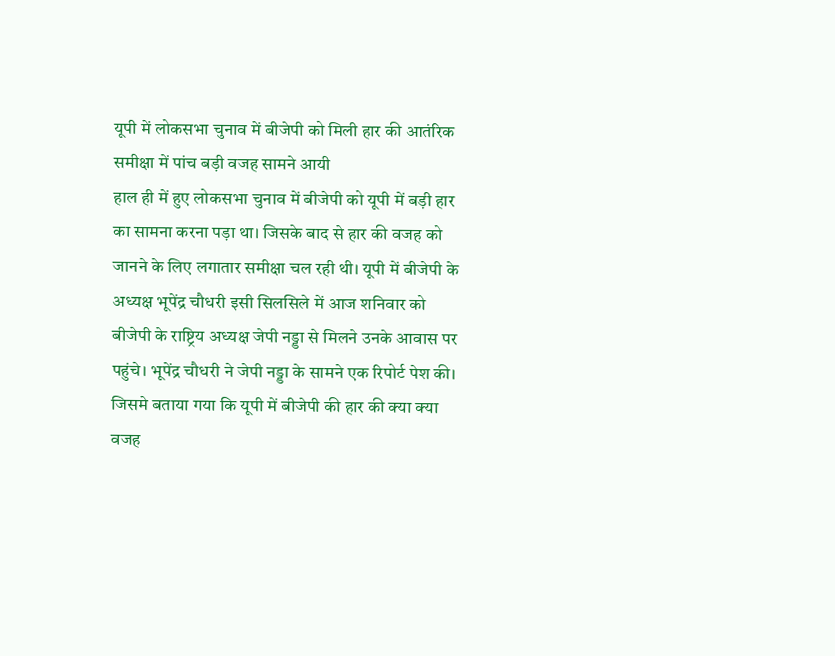यूपी में लोकसभा चुनाव में बीजेपी को मिली हार की आतंरिक समीक्षा में पांच बड़ी वजह सामने आयी
हाल ही में हुए लोकसभा चुनाव में बीजेपी को यूपी में बड़ी हार का सामना करना पड़ा था। जिसके बाद से हार की वजह को जानने के लिए लगातार समीक्षा चल रही थी। यूपी में बीजेपी के अध्यक्ष भूपेंद्र चौधरी इसी सिलसिले में आज शनिवार को बीजेपी के राष्ट्रिय अध्यक्ष जेपी नड्डा से मिलने उनके आवास पर पहुंचे। भूपेंद्र चौधरी ने जेपी नड्डा के सामने एक रिपोर्ट पेश की। जिसमे बताया गया कि यूपी में बीजेपी की हार की क्या क्या वजह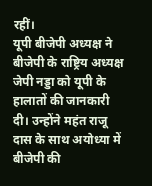रहीं।
यूपी बीजेपी अध्यक्ष ने बीजेपी के राष्ट्रिय अध्यक्ष जेपी नड्डा को यूपी के हालातों की जानकारी दी। उन्होंने महंत राजू दास के साथ अयोध्या में बीजेपी की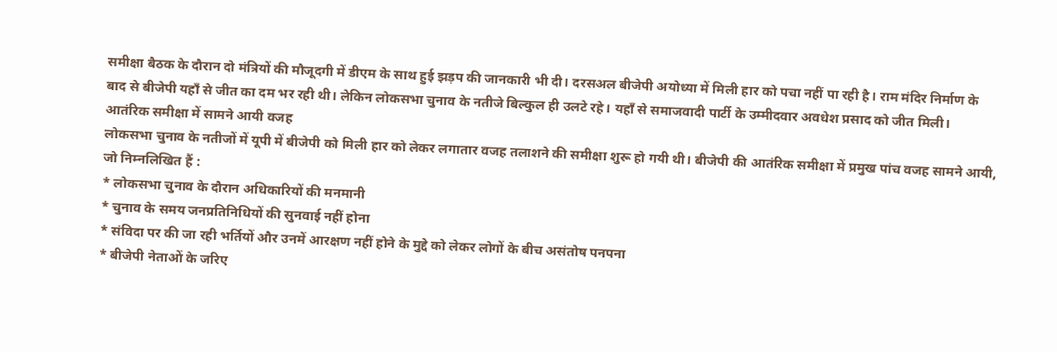समीक्षा बैठक के दौरान दो मंत्रियों की मौजूदगी में डीएम के साथ हुई झड़प की जानकारी भी दी। दरसअल बीजेपी अयोध्या में मिली हार को पचा नहीं पा रही है। राम मंदिर निर्माण के बाद से बीजेपी यहाँ से जीत का दम भर रही थी। लेकिन लोकसभा चुनाव के नतीजे बिल्कुल ही उलटे रहे। यहाँ से समाजवादी पार्टी के उम्मीदवार अवधेश प्रसाद को जीत मिली।
आतंरिक समीक्षा में सामने आयी वजह
लोकसभा चुनाव के नतीजों में यूपी में बीजेपी को मिली हार को लेकर लगातार वजह तलाशने की समीक्षा शुरू हो गयी थी। बीजेपी की आतंरिक समीक्षा में प्रमुख पांच वजह सामने आयी, जो निम्नलिखित हैं :
* लोकसभा चुनाव के दौरान अधिकारियों की मनमानी
* चुनाव के समय जनप्रतिनिधियों की सुनवाई नहीं होना
* संविदा पर की जा रही भर्तियों और उनमें आरक्षण नहीं होने के मुद्दे को लेकर लोगों के बीच असंतोष पनपना
* बीजेपी नेताओं के जरिए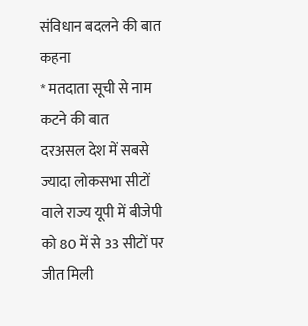संविधान बदलने की बात कहना
* मतदाता सूची से नाम कटने की बात
दरअसल देश में सबसे ज्यादा लोकसभा सीटों वाले राज्य यूपी में बीजेपी को 80 में से 33 सीटों पर जीत मिली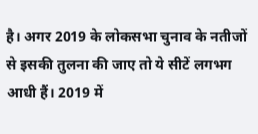है। अगर 2019 के लोकसभा चुनाव के नतीजों से इसकी तुलना की जाए तो ये सीटें लगभग आधी हैं। 2019 में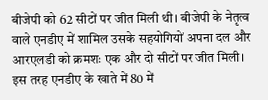बीजेपी को 62 सीटों पर जीत मिली थी। बीजेपी के नेतृत्व वाले एनडीए में शामिल उसके सहयोगियों अपना दल और आरएलडी को क्रमशः एक और दो सीटों पर जीत मिली। इस तरह एनडीए के खाते में 80 में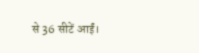से 36 सीटें आईं।